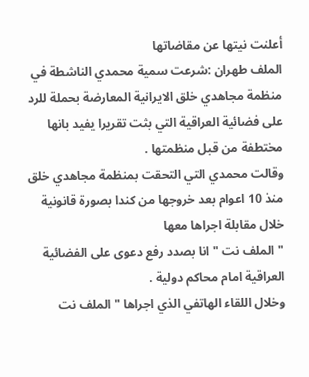أعلنت نيتها عن مقاضاتها
الملف طهران :شرعت سمية محمدي الناشطة في منظمة مجاهدي خلق الايرانية المعارضة بحملة للرد على فضائية العراقية التي بثت تقريرا يفيد بانها مختطفة من قبل منظمتها .
وقالت محمدي التي التحقت بمنظمة مجاهدي خلق منذ 10 اعوام بعد خروجها من كندا بصورة قانونية خلال مقابلة اجراها معها
"الملف نت " انا بصدد رفع دعوى على الفضائية العراقية امام محاكم دولية .
وخلال اللقاء الهاتفي الذي اجراها " الملف نت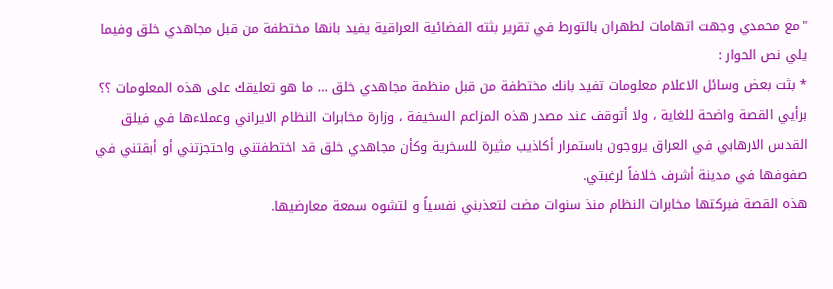"مع محمدي وجهت اتهامات لطهران بالتورط في تقرير بثته الفضائية العراقية يفيد بانها مختطفة من قبل مجاهدي خلق وفيما يلي نص الحوار :
* بثت بعض وسائل الاعلام معلومات تفيد بانك مختطفة من قبل منظمة مجاهدي خلق … ما هو تعليقك على هذه المعلومات ؟؟
برأيي القصة واضحة للغاية ، ولا أتوقف عند مصدر هذه المزاعم السخيفة ، وزارة مخابرات النظام الايراني وعملاءها في فيلق القدس الارهابي في العراق يروجون باستمرار أكاذيب مثيرة للسخرية وكأن مجاهدي خلق قد اختطفتني واحتجزتني أو أبقتني في صفوفها في مدينة أشرف خلافاً لرغبتي.
هذه القصة فبركتها مخابرات النظام منذ سنوات مضت لتعذبني نفسياً و لتشوه سمعة معارضيها.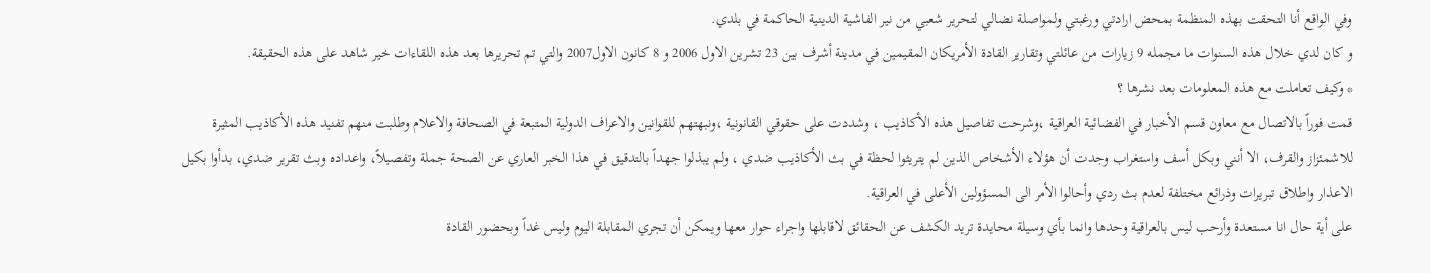وفي الواقع أنا التحقت بهذه المنظمة بمحض ارادتي ورغبتي ولمواصلة نضالي لتحرير شعبي من نير الفاشية الدينية الحاكمة في بلدي.
و كان لدي خلال هذه السنوات ما مجمله 9 زيارات من عائلتي وتقارير القادة الأمريكان المقيمين في مدينة أشرف بين 23 تشرين الاول 2006 و 8 كانون الاول2007 والتي تم تحريرها بعد هذه اللقاءات خير شاهد على هذه الحقيقة.
* وكيف تعاملت مع هذه المعلومات بعد نشرها ؟
قمت فوراً بالاتصال مع معاون قسم الأخبار في الفضائية العراقية ،وشرحت تفاصيل هذه الأكاذيب ، وشددت على حقوقي القانونية ،ونبهتهم للقوانين والاعراف الدولية المتبعة في الصحافة والاعلام وطلبت منهم تفنيد هذه الأكاذيب المثيرة للاشمئزاز والقرف، الا أنني وبكل أسف واستغراب وجدت أن هؤلاء الأشخاص الذين لم يتريثوا لحظة في بث الأكاذيب ضدي ، ولم يبذلوا جهداً بالتدقيق في هذا الخبر العاري عن الصحة جملة وتفصيلاً، واعداده وبث تقرير ضدي، بدأوا بكيل الاعذار واطلاق تبريرات وذرائع مختلفة لعدم بث ردي وأحالوا الأمر الى المسؤولين الأعلى في العراقية.
على أية حال انا مستعدة وأرحب ليس بالعراقية وحدها وانما بأي وسيلة محايدة تريد الكشف عن الحقائق لاقابلها واجراء حوار معها ويمكن أن تجري المقابلة اليوم وليس غداً وبحضور القادة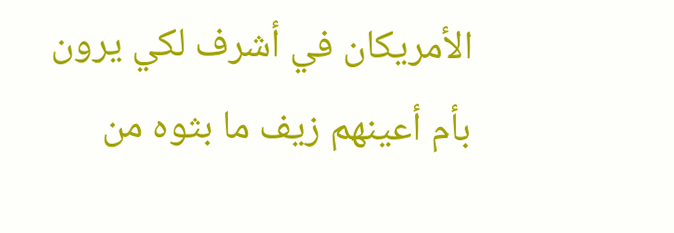الأمريكان في أشرف لكي يرون بأم أعينهم زيف ما بثوه من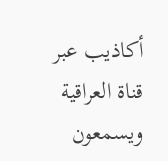أكاذيب عبر قناة العراقية ويسمعون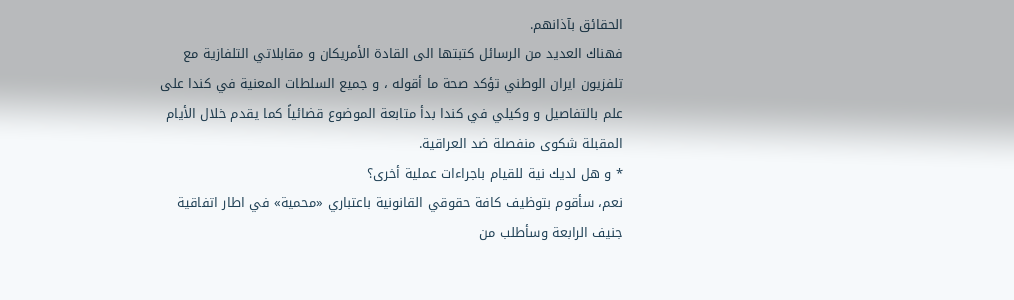الحقائق بآذانهم.
فهناك العديد من الرسائل كتبتها الى القادة الأمريكان و مقابلاتي التلفازية مع تلفزيون ايران الوطني تؤكد صحة ما أقوله ، و جميع السلطات المعنية في كندا على علم بالتفاصيل و وكيلي في كندا بدأ متابعة الموضوع قضائياً كما يقدم خلال الأيام المقبلة شكوى منفصلة ضد العراقية.
* و هل لديك نية للقيام باجراءات عملية أخرى؟
نعم، سأقوم بتوظيف كافة حقوقي القانونية باعتباري «محمية» في اطار اتفاقية جنيف الرابعة وسأطلب من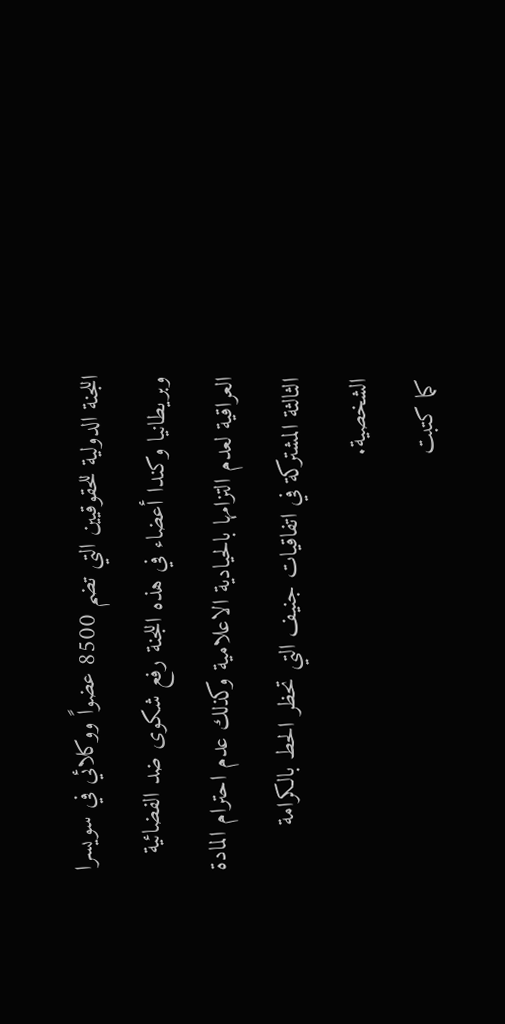اللجنة الدولية للحقوقيين التي تضم 8500 عضواً ووكلائي في سويسرا وبريطانيا وكندا أعضاء في هذه اللجنة رفع شكوى ضد الفضائية العراقية لعدم التزامها بالحيادية الاعلامية وكذلك عدم احترام المادة الثالثة المشتركة في اتفاقيات جنيف التي تحظر الحط بالكرامة الشخصية.
كما كتبت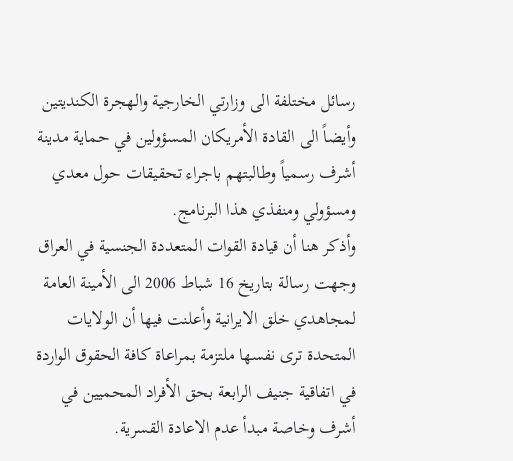رسائل مختلفة الى وزارتي الخارجية والهجرة الكنديتين وأيضاً الى القادة الأمريكان المسؤولين في حماية مدينة أشرف رسمياً وطالبتهم باجراء تحقيقات حول معدي ومسؤولي ومنفذي هذا البرنامج.
وأذكر هنا أن قيادة القوات المتعددة الجنسية في العراق وجهت رسالة بتاريخ 16 شباط 2006 الى الأمينة العامة لمجاهدي خلق الايرانية وأعلنت فيها أن الولايات المتحدة ترى نفسها ملتزمة بمراعاة كافة الحقوق الواردة في اتفاقية جنيف الرابعة بحق الأفراد المحميين في أشرف وخاصة مبدأ عدم الاعادة القسرية.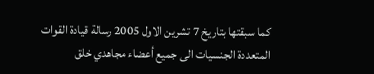كما سبقتها بتاريخ 7 تشرين الاول 2005 رسالة قيادة القوات المتعددة الجنسيات الى جميع أعضاء مجاهدي خلق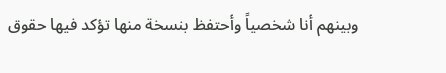وبينهم أنا شخصياً وأحتفظ بنسخة منها تؤكد فيها حقوق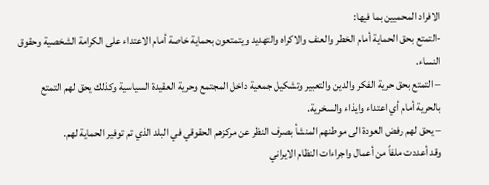الافراد المحميين بما فيها:
-التمتع بحق الحماية أمام الخطر والعنف والاكراه والتهديد ويتمتعون بحماية خاصة أمام الاعتداء على الكرامة الشخصية وحقوق النساء.
– التمتع بحق حرية الفكر والدين والتعبير وتشكيل جمعية داخل المجتمع وحرية العقيدة السياسية وكذلك يحق لهم التمتع بالحرية أمام أي اعتداء وايذاء والسخرية.
– يحق لهم رفض العودة الى موطنهم المنشأ بصرف النظر عن مركزهم الحقوقي في البلد الذي تم توفير الحماية لهم.
وقد أعددت ملفاً من أعمال واجراءات النظام الايراني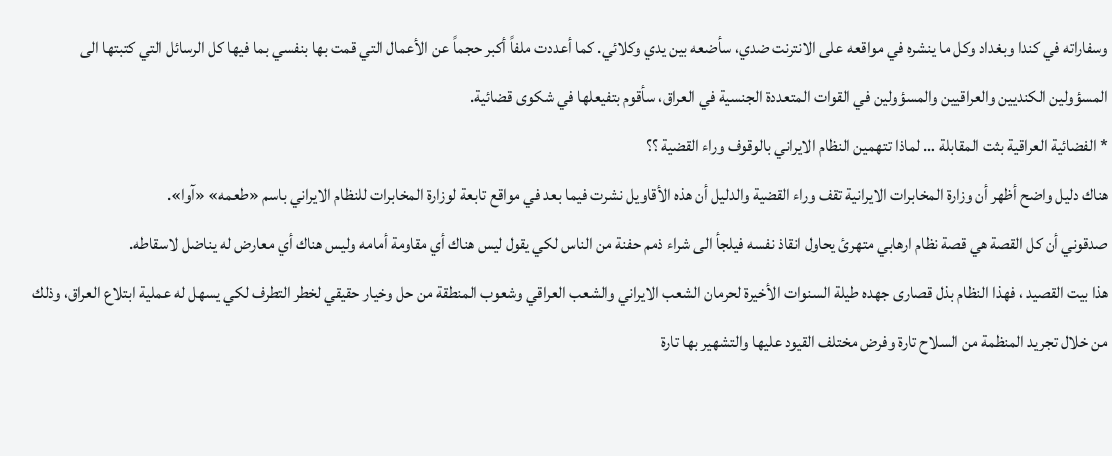وسفاراته في كندا وبغداد وكل ما ينشره في مواقعه على الانترنت ضدي، سأضعه بين يدي وكلائي. كما أعددت ملفاً أكبر حجماً عن الأعمال التي قمت بها بنفسي بما فيها كل الرسائل التي كتبتها الى المسؤولين الكنديين والعراقيين والمسؤولين في القوات المتعددة الجنسية في العراق، سأقوم بتفيعلها في شكوى قضائية.
* الفضائية العراقية بثت المقابلة … لماذا تتهمين النظام الايراني بالوقوف وراء القضية ؟؟
هناك دليل واضح أظهر أن وزارة المخابرات الايرانية تقف وراء القضية والدليل أن هذه الأقاويل نشرت فيما بعد في مواقع تابعة لوزارة المخابرات للنظام الايراني باسم «طعمه» «آوا».
صدقوني أن كل القصة هي قصة نظام ارهابي متهرئ يحاول انقاذ نفسه فيلجأ الى شراء ذمم حفنة من الناس لكي يقول ليس هناك أي مقاومة أمامه وليس هناك أي معارض له يناضل لاسقاطه.
هذا بيت القصيد ، فهذا النظام بذل قصارى جهده طيلة السنوات الأخيرة لحرمان الشعب الايراني والشعب العراقي وشعوب المنطقة من حل وخيار حقيقي لخطر التطرف لكي يسهل له عملية ابتلاع العراق، وذلك من خلال تجريد المنظمة من السلاح تارة وفرض مختلف القيود عليها والتشهير بها تارة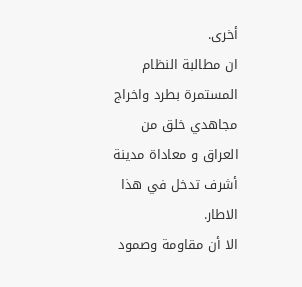أخرى.
ان مطالبة النظام المستمرة بطرد واخراج مجاهدي خلق من العراق و معاداة مدينة أشرف تدخل في هذا الاطار.
الا أن مقاومة وصمود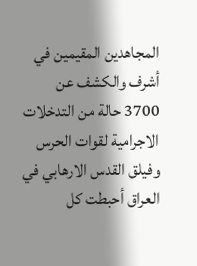المجاهدين المقيمين في أشرف والكشف عن 3700 حالة من التدخلات الاجرامية لقوات الحرس وفيلق القدس الارهابي في العراق أحبطت كل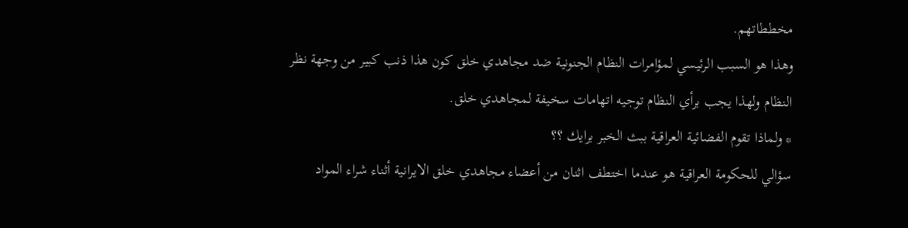مخططاتهم.
وهذا هو السبب الرئيسي لمؤامرات النظام الجنونية ضد مجاهدي خلق كون هذا ذنب كبير من وجهة نظر النظام ولهذا يجب برأي النظام توجيه اتهامات سخيفة لمجاهدي خلق.
* ولماذا تقوم الفضائية العراقية ببث الخبر برايك ؟؟
سؤالي للحكومة العراقية هو عندما اختطف اثنان من أعضاء مجاهدي خلق الايرانية أثناء شراء المواد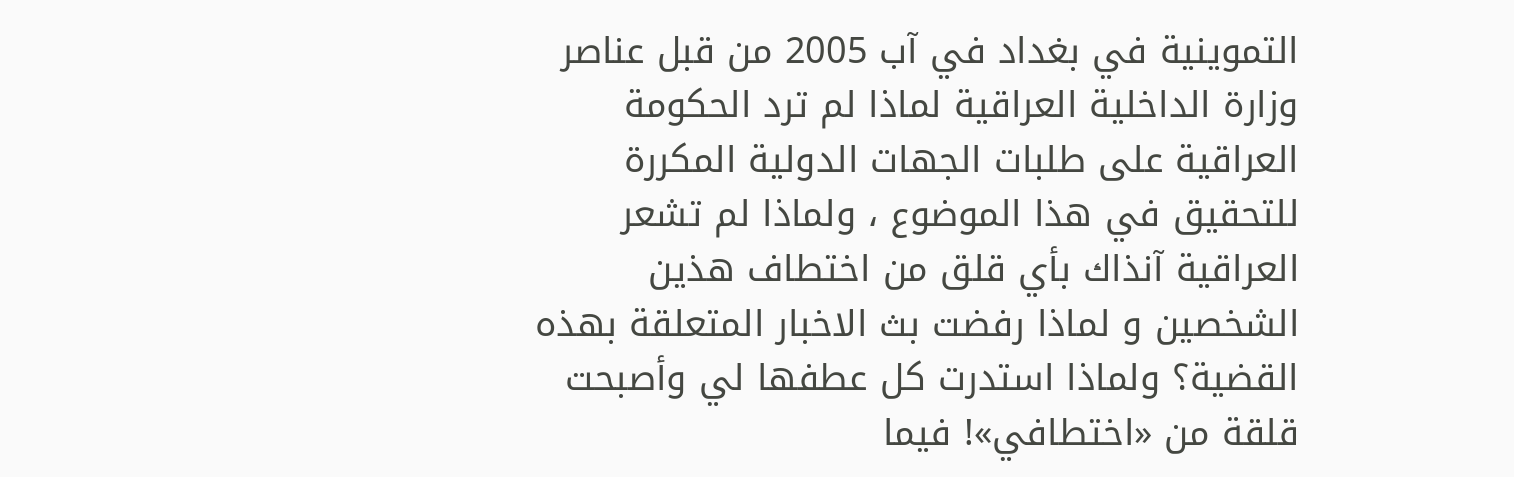التموينية في بغداد في آب 2005 من قبل عناصر وزارة الداخلية العراقية لماذا لم ترد الحكومة العراقية على طلبات الجهات الدولية المكررة للتحقيق في هذا الموضوع ، ولماذا لم تشعر العراقية آنذاك بأي قلق من اختطاف هذين الشخصين و لماذا رفضت بث الاخبار المتعلقة بهذه القضية؟ ولماذا استدرت كل عطفها لي وأصبحت قلقة من «اختطافي»! فيما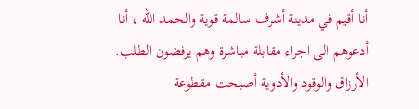أنا أقيم في مدينة أشرف سالمة قوية والحمد الله ، أنا أدعوهم الى اجراء مقابلة مباشرة وهم يرفضون الطلب.
الأرزاق والوقود والأدوية أصبحت مقطوعة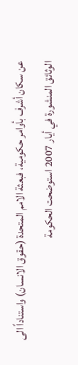عن سكان أشرف بأوامر حكومية، فبعثة الامم المتحدة (حقوق الانسان) واستناداً الى الوثائق المنشورة في أيار 2007 استوضحت الحكومة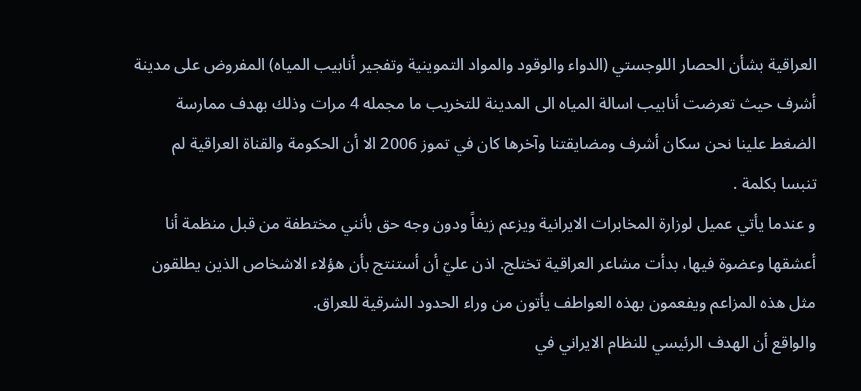العراقية بشأن الحصار اللوجستي (الدواء والوقود والمواد التموينية وتفجير أنابيب المياه) المفروض على مدينة أشرف حيث تعرضت أنابيب اسالة المياه الى المدينة للتخريب ما مجمله 4 مرات وذلك بهدف ممارسة الضغط علينا نحن سكان أشرف ومضايقتنا وآخرها كان في تموز 2006 الا أن الحكومة والقناة العراقية لم تنبسا بكلمة .
و عندما يأتي عميل لوزارة المخابرات الايرانية ويزعم زيفاً ودون وجه حق بأنني مختطفة من قبل منظمة أنا أعشقها وعضوة فيها، بدأت مشاعر العراقية تختلج. اذن عليّ أن أستنتج بأن هؤلاء الاشخاص الذين يطلقون مثل هذه المزاعم ويفعمون بهذه العواطف يأتون من وراء الحدود الشرقية للعراق.
والواقع أن الهدف الرئيسي للنظام الايراني في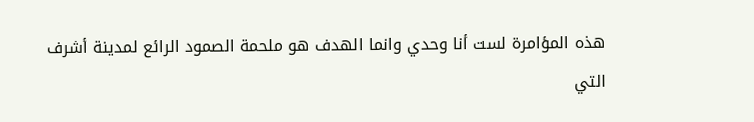هذه المؤامرة لست أنا وحدي وانما الهدف هو ملحمة الصمود الرائع لمدينة أشرف التي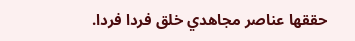حققها عناصر مجاهدي خلق فردا فردا.